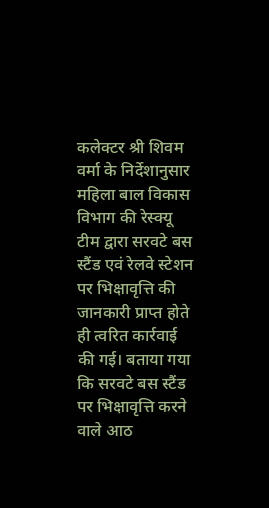कलेक्टर श्री शिवम वर्मा के निर्देशानुसार महिला बाल विकास विभाग की रेस्क्यू टीम द्वारा सरवटे बस स्टैंड एवं रेलवे स्टेशन पर भिक्षावृत्ति की जानकारी प्राप्त होते ही त्वरित कार्रवाई की गई। बताया गया कि सरवटे बस स्टैंड पर भिक्षावृत्ति करने वाले आठ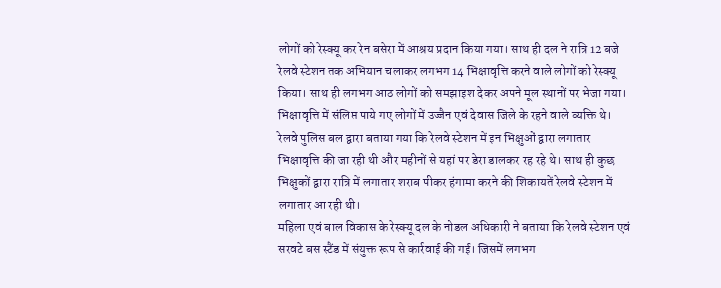लोगों को रेस्क्यू कर रेन बसेरा में आश्रय प्रदान किया गया। साथ ही दल ने रात्रि 12 बजे रेलवे स्टेशन तक अभियान चलाकर लगभग 14 भिक्षावृत्ति करने वाले लोगों को रेस्क्यू किया। साथ ही लगभग आठ लोगों को समझाइश देकर अपने मूल स्थानों पर भेजा गया। भिक्षावृत्ति में संलिप्त पाये गए लोगों में उज्जैन एवं देवास जिले के रहने वाले व्यक्ति थे। रेलवे पुलिस बल द्वारा बताया गया कि रेलवे स्टेशन में इन भिक्षुओं द्वारा लगातार भिक्षावृत्ति की जा रही थी और महीनों से यहां पर डेरा डालकर रह रहे थे। साथ ही कुछ भिक्षुकों द्वारा रात्रि में लगातार शराब पीकर हंगामा करने की शिकायतें रेलवे स्टेशन में लगातार आ रही थी।
महिला एवं बाल विकास के रेस्क्यू दल के नोडल अधिकारी ने बताया कि रेलवे स्टेशन एवं सरवटे बस स्टैंड में संयुक्त रूप से कार्रवाई की गई। जिसमें लगभग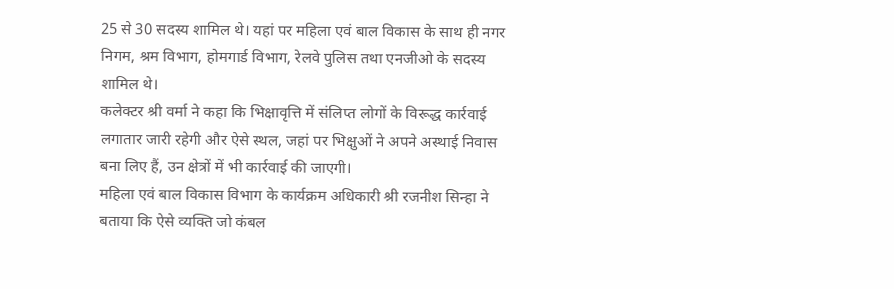25 से 30 सदस्य शामिल थे। यहां पर महिला एवं बाल विकास के साथ ही नगर निगम, श्रम विभाग, होमगार्ड विभाग, रेलवे पुलिस तथा एनजीओ के सदस्य शामिल थे।
कलेक्टर श्री वर्मा ने कहा कि भिक्षावृत्ति में संलिप्त लोगों के विरूद्ध कार्रवाई लगातार जारी रहेगी और ऐसे स्थल, जहां पर भिक्षुओं ने अपने अस्थाई निवास बना लिए हैं, उन क्षेत्रों में भी कार्रवाई की जाएगी।
महिला एवं बाल विकास विभाग के कार्यक्रम अधिकारी श्री रजनीश सिन्हा ने बताया कि ऐसे व्यक्ति जो कंबल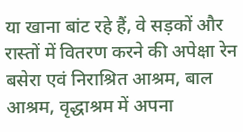या खाना बांट रहे हैं, वे सड़कों और रास्तों में वितरण करने की अपेक्षा रेन बसेरा एवं निराश्रित आश्रम, बाल आश्रम, वृद्धाश्रम में अपना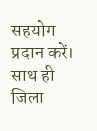सहयोग प्रदान करें। साथ ही जिला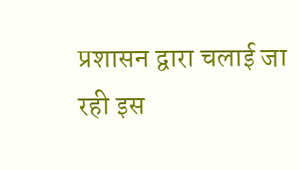प्रशासन द्वारा चलाई जा रही इस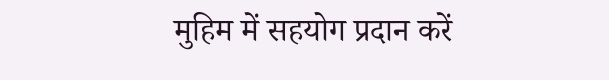मुहिम में सहयोग प्रदान करें